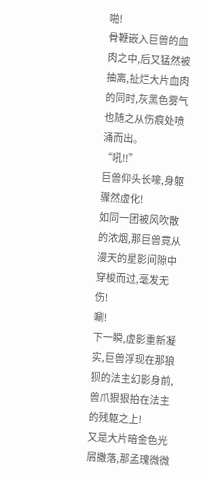啪!
骨鞭嵌入巨兽的血肉之中,后又猛然被抽离,扯烂大片血肉的同时,灰黑色雾气也随之从伤痕处喷涌而出。
“吼!!”
巨兽仰头长嚎,身躯骤然虚化!
如同一团被风吹散的浓烟,那巨兽竟从漫天的星影间隙中穿梭而过,毫发无伤!
唰!
下一瞬,虚影重新凝实,巨兽浮现在那狼狈的法主幻影身前,兽爪狠狠拍在法主的残躯之上!
又是大片暗金色光屑撒落,那孟瑰微微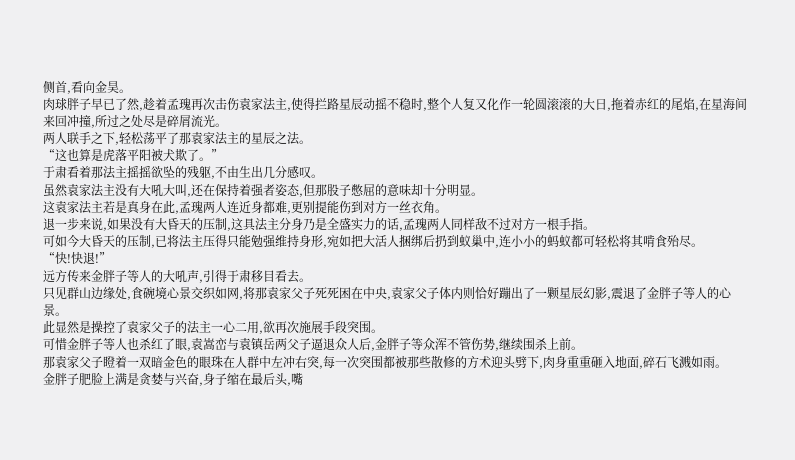侧首,看向金昊。
肉球胖子早已了然,趁着孟瑰再次击伤袁家法主,使得拦路星辰动摇不稳时,整个人复又化作一轮圆滚滚的大日,拖着赤红的尾焰,在星海间来回冲撞,所过之处尽是碎屑流光。
两人联手之下,轻松荡平了那袁家法主的星辰之法。
“这也算是虎落平阳被犬欺了。”
于肃看着那法主摇摇欲坠的残躯,不由生出几分感叹。
虽然袁家法主没有大吼大叫,还在保持着强者姿态,但那股子憋屈的意味却十分明显。
这袁家法主若是真身在此,孟瑰两人连近身都难,更别提能伤到对方一丝衣角。
退一步来说,如果没有大昏天的压制,这具法主分身乃是全盛实力的话,孟瑰两人同样敌不过对方一根手指。
可如今大昏天的压制,已将法主压得只能勉强维持身形,宛如把大活人捆绑后扔到蚁巢中,连小小的蚂蚁都可轻松将其啃食殆尽。
“快!快退!”
远方传来金胖子等人的大吼声,引得于肃移目看去。
只见群山边缘处,食碗境心景交织如网,将那袁家父子死死困在中央,袁家父子体内则恰好蹦出了一颗星辰幻影,震退了金胖子等人的心景。
此显然是操控了袁家父子的法主一心二用,欲再次施展手段突围。
可惜金胖子等人也杀红了眼,袁嵩峦与袁镇岳两父子逼退众人后,金胖子等众浑不管伤势,继续围杀上前。
那袁家父子瞪着一双暗金色的眼珠在人群中左冲右突,每一次突围都被那些散修的方术迎头劈下,肉身重重砸入地面,碎石飞溅如雨。
金胖子肥脸上满是贪婪与兴奋,身子缩在最后头,嘴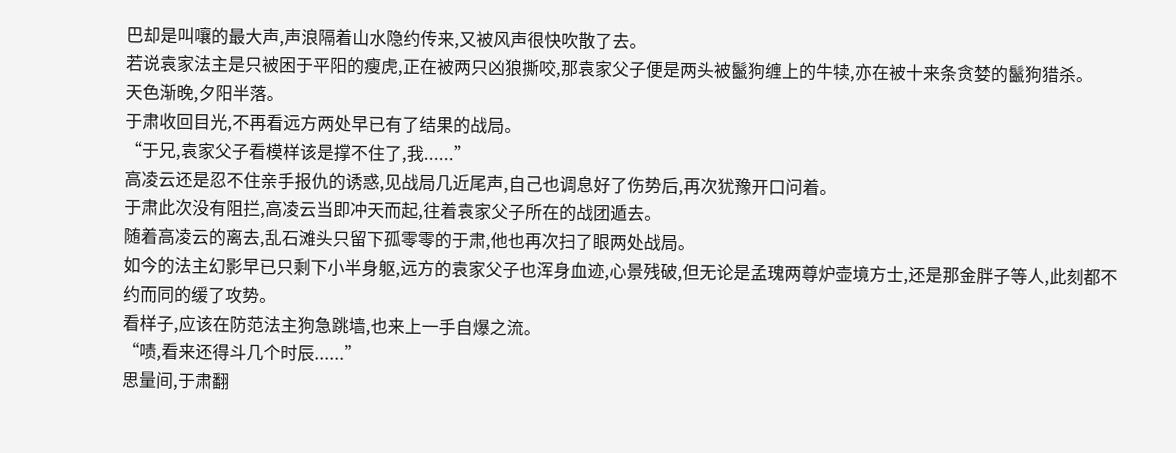巴却是叫嚷的最大声,声浪隔着山水隐约传来,又被风声很快吹散了去。
若说袁家法主是只被困于平阳的瘦虎,正在被两只凶狼撕咬,那袁家父子便是两头被鬣狗缠上的牛犊,亦在被十来条贪婪的鬣狗猎杀。
天色渐晚,夕阳半落。
于肃收回目光,不再看远方两处早已有了结果的战局。
“于兄,袁家父子看模样该是撑不住了,我......”
高凌云还是忍不住亲手报仇的诱惑,见战局几近尾声,自己也调息好了伤势后,再次犹豫开口问着。
于肃此次没有阻拦,高凌云当即冲天而起,往着袁家父子所在的战团遁去。
随着高凌云的离去,乱石滩头只留下孤零零的于肃,他也再次扫了眼两处战局。
如今的法主幻影早已只剩下小半身躯,远方的袁家父子也浑身血迹,心景残破,但无论是孟瑰两尊炉壶境方士,还是那金胖子等人,此刻都不约而同的缓了攻势。
看样子,应该在防范法主狗急跳墙,也来上一手自爆之流。
“啧,看来还得斗几个时辰......”
思量间,于肃翻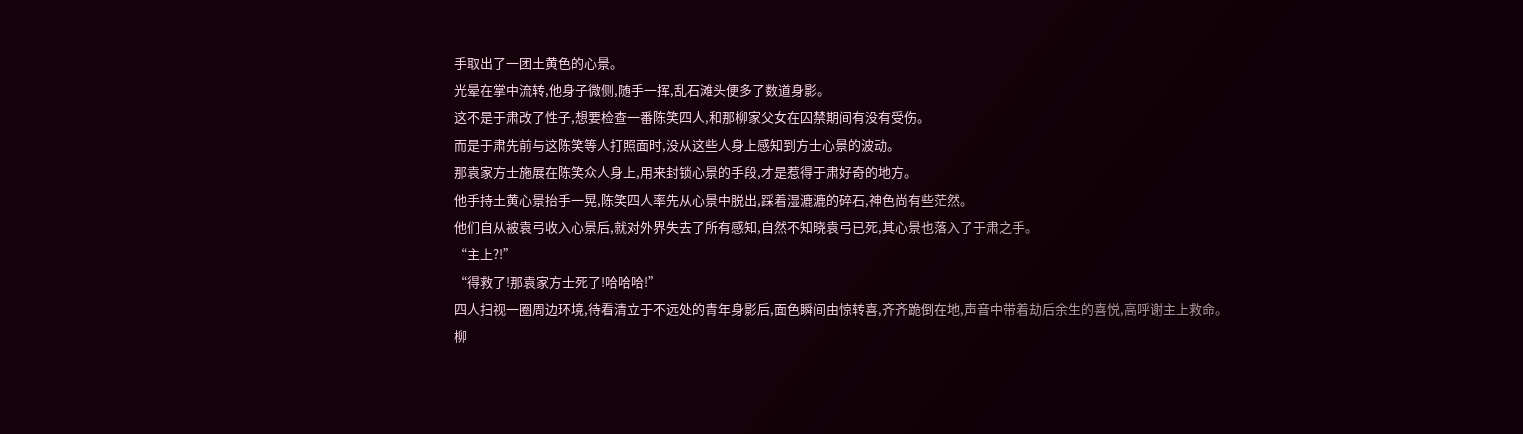手取出了一团土黄色的心景。
光晕在掌中流转,他身子微侧,随手一挥,乱石滩头便多了数道身影。
这不是于肃改了性子,想要检查一番陈笑四人,和那柳家父女在囚禁期间有没有受伤。
而是于肃先前与这陈笑等人打照面时,没从这些人身上感知到方士心景的波动。
那袁家方士施展在陈笑众人身上,用来封锁心景的手段,才是惹得于肃好奇的地方。
他手持土黄心景抬手一晃,陈笑四人率先从心景中脱出,踩着湿漉漉的碎石,神色尚有些茫然。
他们自从被袁弓收入心景后,就对外界失去了所有感知,自然不知晓袁弓已死,其心景也落入了于肃之手。
“主上?!”
“得救了!那袁家方士死了!哈哈哈!”
四人扫视一圈周边环境,待看清立于不远处的青年身影后,面色瞬间由惊转喜,齐齐跪倒在地,声音中带着劫后余生的喜悦,高呼谢主上救命。
柳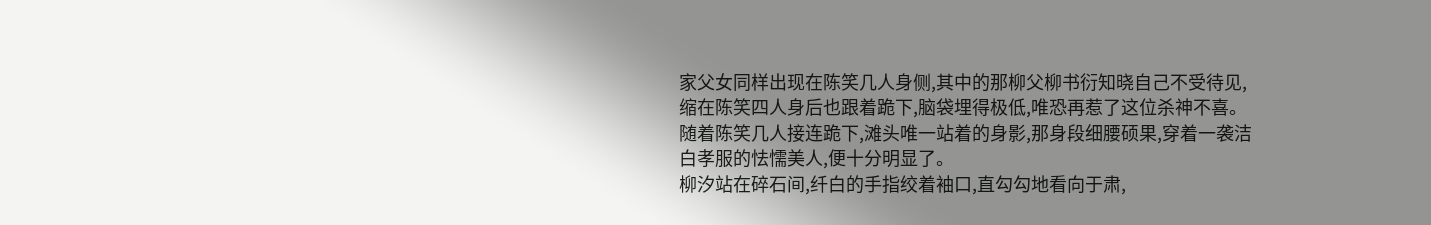家父女同样出现在陈笑几人身侧,其中的那柳父柳书衍知晓自己不受待见,缩在陈笑四人身后也跟着跪下,脑袋埋得极低,唯恐再惹了这位杀神不喜。
随着陈笑几人接连跪下,滩头唯一站着的身影,那身段细腰硕果,穿着一袭洁白孝服的怯懦美人,便十分明显了。
柳汐站在碎石间,纤白的手指绞着袖口,直勾勾地看向于肃,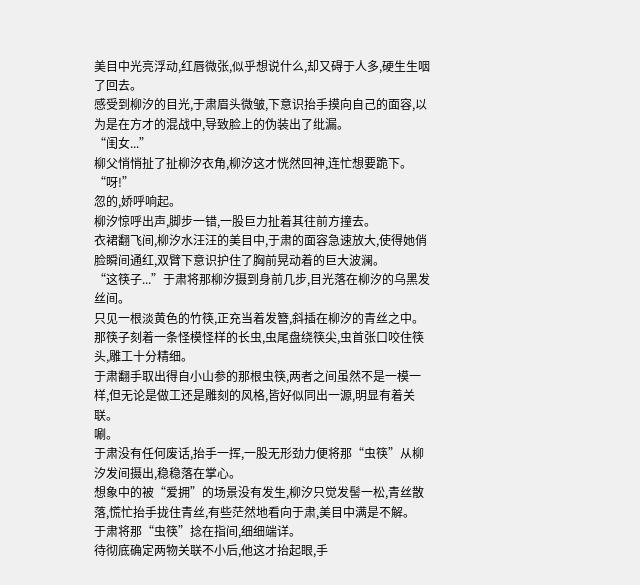美目中光亮浮动,红唇微张,似乎想说什么,却又碍于人多,硬生生咽了回去。
感受到柳汐的目光,于肃眉头微皱,下意识抬手摸向自己的面容,以为是在方才的混战中,导致脸上的伪装出了纰漏。
“闺女...”
柳父悄悄扯了扯柳汐衣角,柳汐这才恍然回神,连忙想要跪下。
“呀!”
忽的,娇呼响起。
柳汐惊呼出声,脚步一错,一股巨力扯着其往前方撞去。
衣裙翻飞间,柳汐水汪汪的美目中,于肃的面容急速放大,使得她俏脸瞬间通红,双臂下意识护住了胸前晃动着的巨大波澜。
“这筷子...”于肃将那柳汐摄到身前几步,目光落在柳汐的乌黑发丝间。
只见一根淡黄色的竹筷,正充当着发簪,斜插在柳汐的青丝之中。
那筷子刻着一条怪模怪样的长虫,虫尾盘绕筷尖,虫首张口咬住筷头,雕工十分精细。
于肃翻手取出得自小山参的那根虫筷,两者之间虽然不是一模一样,但无论是做工还是雕刻的风格,皆好似同出一源,明显有着关联。
唰。
于肃没有任何废话,抬手一挥,一股无形劲力便将那“虫筷”从柳汐发间摄出,稳稳落在掌心。
想象中的被“爱拥”的场景没有发生,柳汐只觉发髻一松,青丝散落,慌忙抬手拢住青丝,有些茫然地看向于肃,美目中满是不解。
于肃将那“虫筷”捻在指间,细细端详。
待彻底确定两物关联不小后,他这才抬起眼,手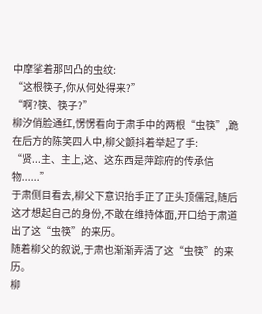中摩挲着那凹凸的虫纹:
“这根筷子,你从何处得来?”
“啊?筷、筷子?”
柳汐俏脸通红,愣愣看向于肃手中的两根“虫筷”,跪在后方的陈笑四人中,柳父颤抖着举起了手:
“贤...主、主上,这、这东西是萍踪府的传承信物......”
于肃侧目看去,柳父下意识抬手正了正头顶儒冠,随后这才想起自己的身份,不敢在维持体面,开口给于肃道出了这“虫筷”的来历。
随着柳父的叙说,于肃也渐渐弄清了这“虫筷”的来历。
柳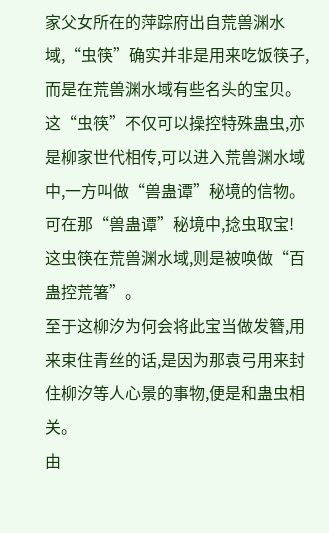家父女所在的萍踪府出自荒兽渊水域,“虫筷”确实并非是用来吃饭筷子,而是在荒兽渊水域有些名头的宝贝。
这“虫筷”不仅可以操控特殊蛊虫,亦是柳家世代相传,可以进入荒兽渊水域中,一方叫做“兽蛊谭”秘境的信物。
可在那“兽蛊谭”秘境中,捻虫取宝!
这虫筷在荒兽渊水域,则是被唤做“百蛊控荒箸”。
至于这柳汐为何会将此宝当做发簪,用来束住青丝的话,是因为那袁弓用来封住柳汐等人心景的事物,便是和蛊虫相关。
由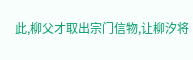此,柳父才取出宗门信物,让柳汐将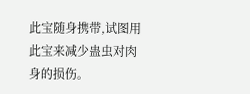此宝随身携带,试图用此宝来减少蛊虫对肉身的损伤。